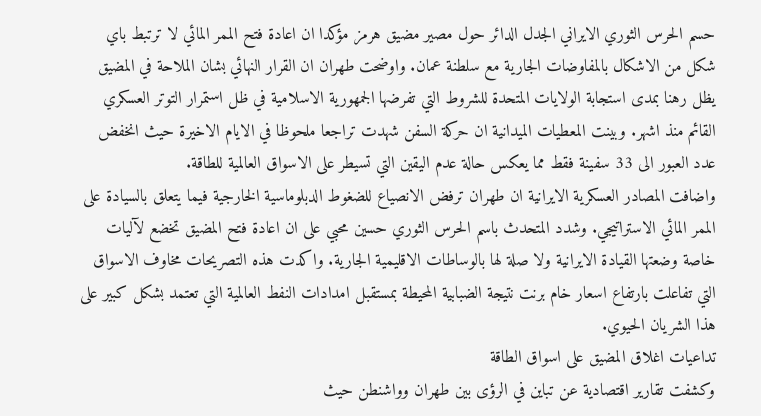حسم الحرس الثوري الايراني الجدل الدائر حول مصير مضيق هرمز مؤكدا ان اعادة فتح الممر المائي لا ترتبط باي شكل من الاشكال بالمفاوضات الجارية مع سلطنة عمان. واوضحت طهران ان القرار النهائي بشان الملاحة في المضيق يظل رهنا بمدى استجابة الولايات المتحدة للشروط التي تفرضها الجمهورية الاسلامية في ظل استمرار التوتر العسكري القائم منذ اشهر. وبينت المعطيات الميدانية ان حركة السفن شهدت تراجعا ملحوظا في الايام الاخيرة حيث انخفض عدد العبور الى 33 سفينة فقط مما يعكس حالة عدم اليقين التي تسيطر على الاسواق العالمية للطاقة.
واضافت المصادر العسكرية الايرانية ان طهران ترفض الانصياع للضغوط الدبلوماسية الخارجية فيما يتعلق بالسيادة على الممر المائي الاستراتيجي. وشدد المتحدث باسم الحرس الثوري حسين محبي على ان اعادة فتح المضيق تخضع لآليات خاصة وضعتها القيادة الايرانية ولا صلة لها بالوساطات الاقليمية الجارية. واكدت هذه التصريحات مخاوف الاسواق التي تفاعلت بارتفاع اسعار خام برنت نتيجة الضبابية المحيطة بمستقبل امدادات النفط العالمية التي تعتمد بشكل كبير على هذا الشريان الحيوي.
تداعيات اغلاق المضيق على اسواق الطاقة
وكشفت تقارير اقتصادية عن تباين في الرؤى بين طهران وواشنطن حيث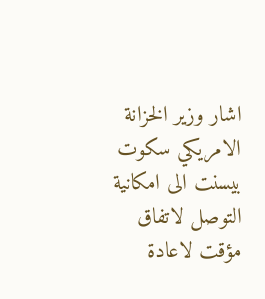اشار وزير الخزانة الامريكي سكوت بيسنت الى امكانية التوصل لاتفاق مؤقت لاعادة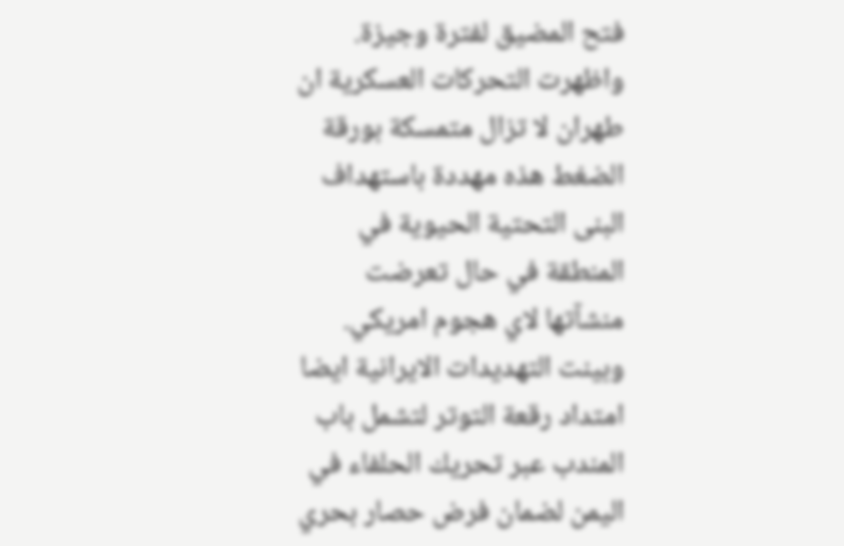فتح المضيق لفترة وجيزة. واظهرت التحركات العسكرية ان طهران لا تزال متمسكة بورقة الضغط هذه مهددة باستهداف البنى التحتية الحيوية في المنطقة في حال تعرضت منشآتها لاي هجوم امريكي. وبينت التهديدات الايرانية ايضا امتداد رقعة التوتر لتشمل باب المندب عبر تحريك الحلفاء في اليمن لضمان فرض حصار بحري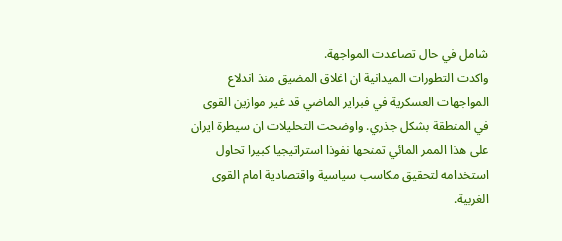شامل في حال تصاعدت المواجهة.
واكدت التطورات الميدانية ان اغلاق المضيق منذ اندلاع المواجهات العسكرية في فبراير الماضي قد غير موازين القوى في المنطقة بشكل جذري. واوضحت التحليلات ان سيطرة ايران على هذا الممر المائي تمنحها نفوذا استراتيجيا كبيرا تحاول استخدامه لتحقيق مكاسب سياسية واقتصادية امام القوى الغربية.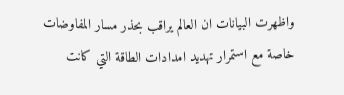واظهرت البيانات ان العالم يراقب بحذر مسار المفاوضات خاصة مع استمرار تهديد امدادات الطاقة التي كانت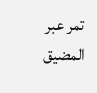تمر عبر المضيق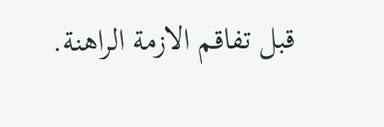قبل تفاقم الازمة الراهنة.